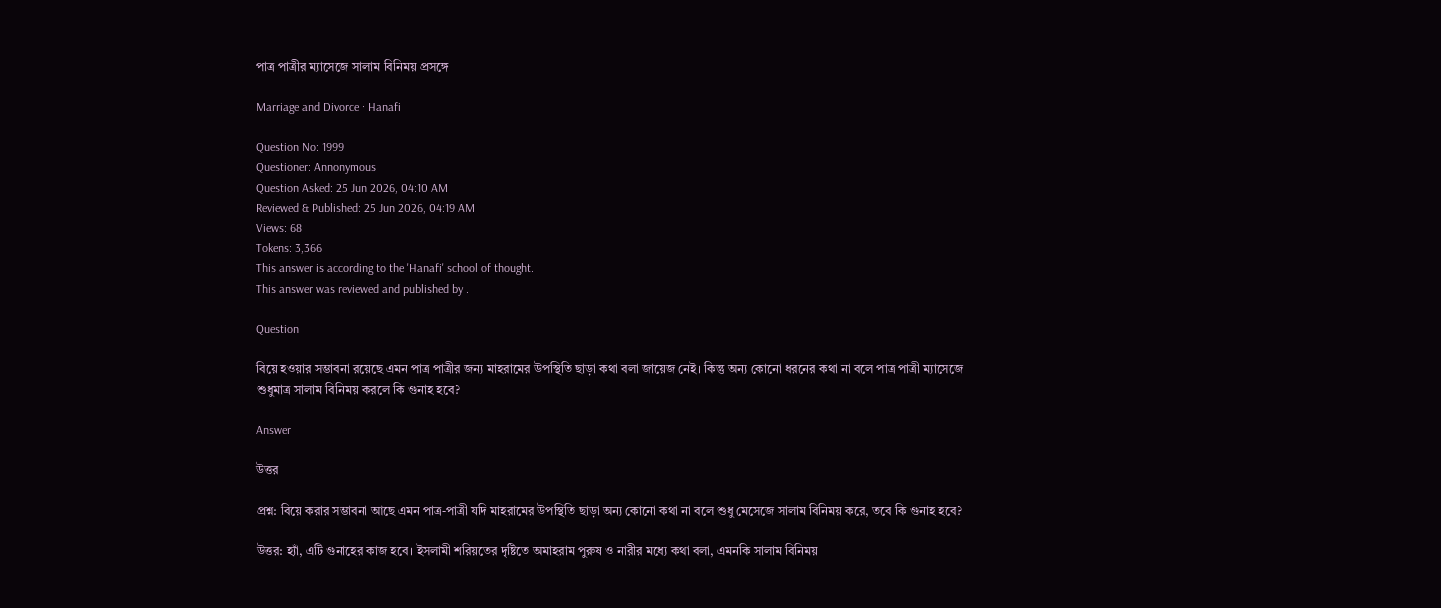পাত্র পাত্রীর ম্যাসেজে সালাম বিনিময় প্রসঙ্গে

Marriage and Divorce · Hanafi

Question No: 1999
Questioner: Annonymous
Question Asked: 25 Jun 2026, 04:10 AM
Reviewed & Published: 25 Jun 2026, 04:19 AM
Views: 68
Tokens: 3,366
This answer is according to the 'Hanafi' school of thought.
This answer was reviewed and published by .

Question

বিয়ে হওয়ার সম্ভাবনা রয়েছে এমন পাত্র পাত্রীর জন্য মাহরামের উপস্থিতি ছাড়া কথা বলা জায়েজ নেই। কিন্তু অন্য কোনো ধরনের কথা না বলে পাত্র পাত্রী ম্যাসেজে শুধুমাত্র সালাম বিনিময় করলে কি গুনাহ হবে?

Answer

উত্তর

প্রশ্ন: বিয়ে করার সম্ভাবনা আছে এমন পাত্র-পাত্রী যদি মাহরামের উপস্থিতি ছাড়া অন্য কোনো কথা না বলে শুধু মেসেজে সালাম বিনিময় করে, তবে কি গুনাহ হবে?

উত্তর: হ্যাঁ, এটি গুনাহের কাজ হবে। ইসলামী শরিয়তের দৃষ্টিতে অমাহরাম পুরুষ ও নারীর মধ্যে কথা বলা, এমনকি সালাম বিনিময়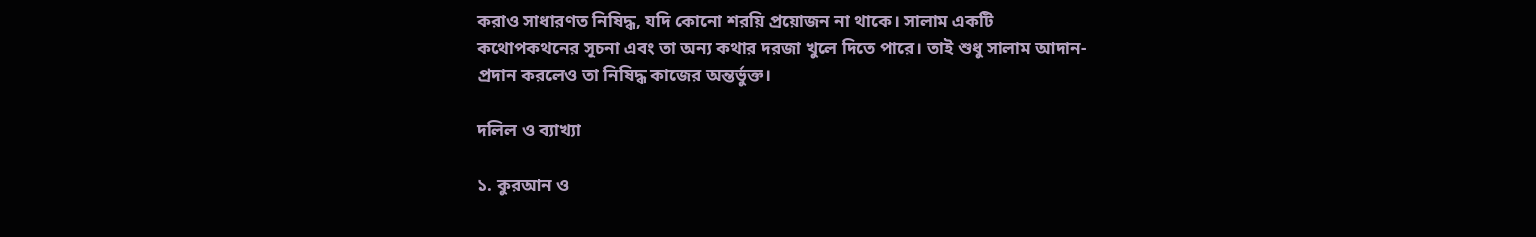করাও সাধারণত নিষিদ্ধ, যদি কোনো শরয়ি প্রয়োজন না থাকে। সালাম একটি কথোপকথনের সূচনা এবং তা অন্য কথার দরজা খুলে দিতে পারে। তাই শুধু সালাম আদান-প্রদান করলেও তা নিষিদ্ধ কাজের অন্তর্ভুক্ত।

দলিল ও ব্যাখ্যা

১. কুরআন ও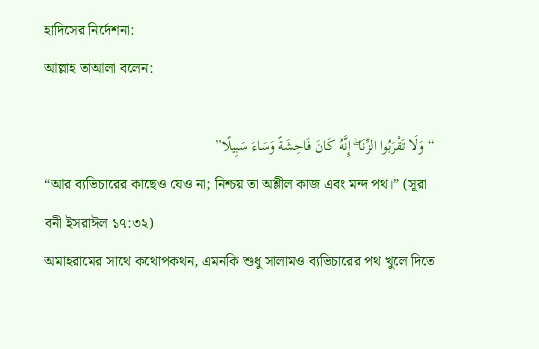হাদিসের নির্দেশনা:
আল্লাহ তাআলা বলেন:

“وَلَا تَقْرَبُوا الزِّنَا ۖ إِنَّهُ كَانَ فَاحِشَةً وَسَاءَ سَبِيلًا”
“আর ব্যভিচারের কাছেও যেও না; নিশ্চয় তা অশ্লীল কাজ এবং মন্দ পথ।” (সূরা বনী ইসরাঈল ১৭:৩২)
অমাহরামের সাথে কথোপকথন, এমনকি শুধু সালামও ব্যভিচারের পথ খুলে দিতে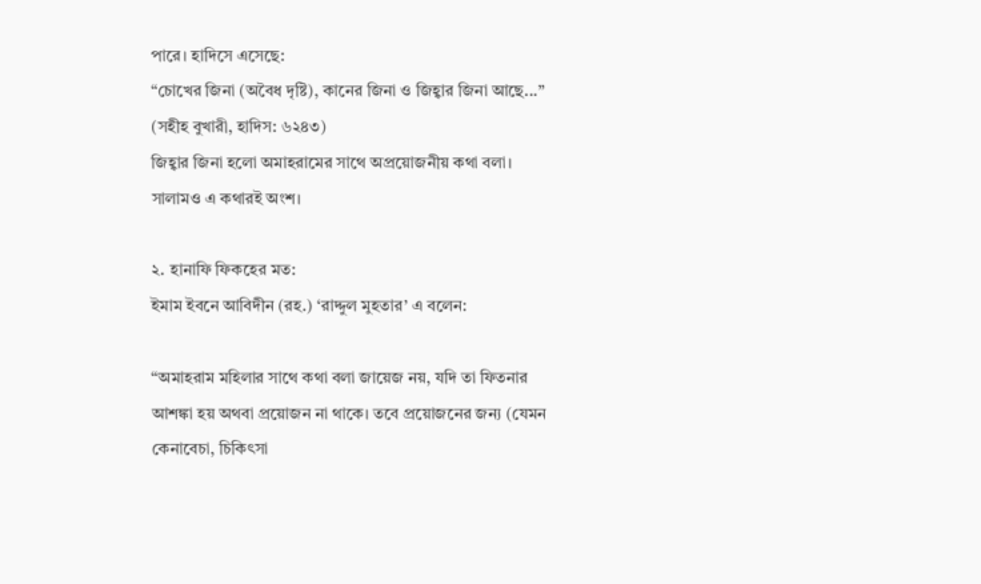পারে। হাদিসে এসেছে:
“চোখের জিনা (অবৈধ দৃষ্টি), কানের জিনা ও জিহ্বার জিনা আছে...” (সহীহ বুখারী, হাদিস: ৬২৪৩)
জিহ্বার জিনা হলো অমাহরামের সাথে অপ্রয়োজনীয় কথা বলা। সালামও এ কথারই অংশ।

২. হানাফি ফিকহের মত:
ইমাম ইবনে আবিদীন (রহ.) ‘রাদ্দুল মুহতার’ এ বলেন:

“অমাহরাম মহিলার সাথে কথা বলা জায়েজ নয়, যদি তা ফিতনার আশঙ্কা হয় অথবা প্রয়োজন না থাকে। তবে প্রয়োজনের জন্য (যেমন কেনাবেচা, চিকিৎসা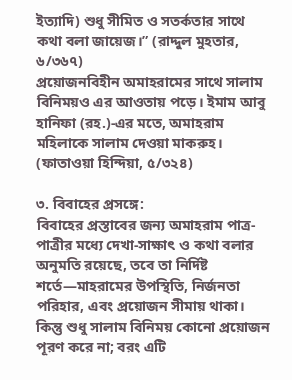ইত্যাদি) শুধু সীমিত ও সতর্কতার সাথে কথা বলা জায়েজ।” (রাদ্দুল মুহতার, ৬/৩৬৭)
প্রয়োজনবিহীন অমাহরামের সাথে সালাম বিনিময়ও এর আওতায় পড়ে। ইমাম আবু হানিফা (রহ.)-এর মতে, অমাহরাম মহিলাকে সালাম দেওয়া মাকরুহ। (ফাতাওয়া হিন্দিয়া, ৫/৩২৪)

৩. বিবাহের প্রসঙ্গে:
বিবাহের প্রস্তাবের জন্য অমাহরাম পাত্র-পাত্রীর মধ্যে দেখা-সাক্ষাৎ ও কথা বলার অনুমতি রয়েছে, তবে তা নির্দিষ্ট শর্তে—মাহরামের উপস্থিতি, নির্জনতা পরিহার, এবং প্রয়োজন সীমায় থাকা। কিন্তু শুধু সালাম বিনিময় কোনো প্রয়োজন পূরণ করে না; বরং এটি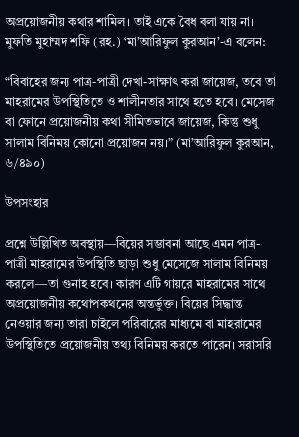অপ্রয়োজনীয় কথার শামিল। তাই একে বৈধ বলা যায় না।
মুফতি মুহাম্মদ শফি (রহ.) ‘মা’আরিফুল কুরআন’-এ বলেন:

“বিবাহের জন্য পাত্র-পাত্রী দেখা-সাক্ষাৎ করা জায়েজ, তবে তা মাহরামের উপস্থিতিতে ও শালীনতার সাথে হতে হবে। মেসেজ বা ফোনে প্রয়োজনীয় কথা সীমিতভাবে জায়েজ, কিন্তু শুধু সালাম বিনিময় কোনো প্রয়োজন নয়।” (মা’আরিফুল কুরআন, ৬/৪৯০)

উপসংহার

প্রশ্নে উল্লিখিত অবস্থায়—বিয়ের সম্ভাবনা আছে এমন পাত্র-পাত্রী মাহরামের উপস্থিতি ছাড়া শুধু মেসেজে সালাম বিনিময় করলে—তা গুনাহ হবে। কারণ এটি গায়রে মাহরামের সাথে অপ্রয়োজনীয় কথোপকথনের অন্তর্ভুক্ত। বিয়ের সিদ্ধান্ত নেওয়ার জন্য তারা চাইলে পরিবারের মাধ্যমে বা মাহরামের উপস্থিতিতে প্রয়োজনীয় তথ্য বিনিময় করতে পারেন। সরাসরি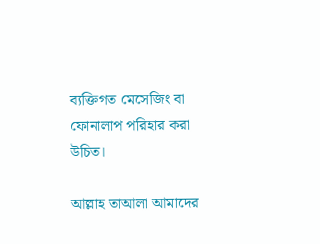ব্যক্তিগত মেসেজিং বা ফোনালাপ পরিহার করা উচিত।

আল্লাহ তাআলা আমাদের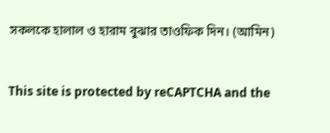সকলকে হালাল ও হারাম বুঝার তাওফিক দিন। (আমিন)


This site is protected by reCAPTCHA and the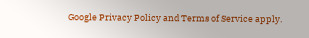Google Privacy Policy and Terms of Service apply.